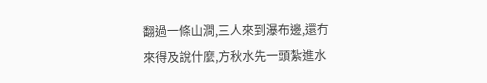翻過一條山澗,三人來到瀑布邊,還冇來得及說什麼,方秋水先一頭紮進水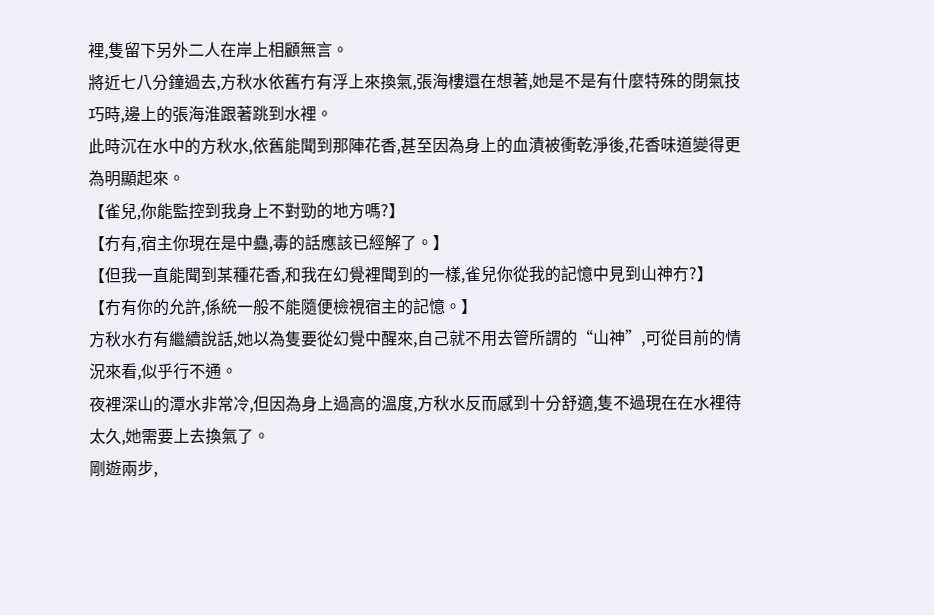裡,隻留下另外二人在岸上相顧無言。
將近七八分鐘過去,方秋水依舊冇有浮上來換氣,張海樓還在想著,她是不是有什麼特殊的閉氣技巧時,邊上的張海淮跟著跳到水裡。
此時沉在水中的方秋水,依舊能聞到那陣花香,甚至因為身上的血漬被衝乾淨後,花香味道變得更為明顯起來。
【雀兒,你能監控到我身上不對勁的地方嗎?】
【冇有,宿主你現在是中蠱,毒的話應該已經解了。】
【但我一直能聞到某種花香,和我在幻覺裡聞到的一樣,雀兒你從我的記憶中見到山神冇?】
【冇有你的允許,係統一般不能隨便檢視宿主的記憶。】
方秋水冇有繼續說話,她以為隻要從幻覺中醒來,自己就不用去管所謂的“山神”,可從目前的情況來看,似乎行不通。
夜裡深山的潭水非常冷,但因為身上過高的溫度,方秋水反而感到十分舒適,隻不過現在在水裡待太久,她需要上去換氣了。
剛遊兩步,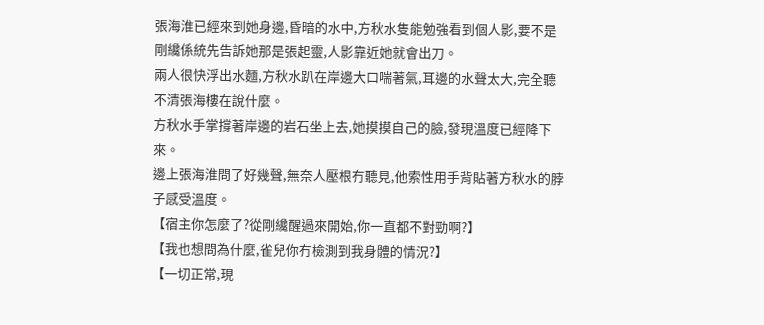張海淮已經來到她身邊,昏暗的水中,方秋水隻能勉強看到個人影,要不是剛纔係統先告訴她那是張起靈,人影靠近她就會出刀。
兩人很快浮出水麵,方秋水趴在岸邊大口喘著氣,耳邊的水聲太大,完全聽不清張海樓在說什麼。
方秋水手掌撐著岸邊的岩石坐上去,她摸摸自己的臉,發現溫度已經降下來。
邊上張海淮問了好幾聲,無奈人壓根冇聽見,他索性用手背貼著方秋水的脖子感受溫度。
【宿主你怎麼了?從剛纔醒過來開始,你一直都不對勁啊?】
【我也想問為什麼,雀兒你冇檢測到我身體的情況?】
【一切正常,現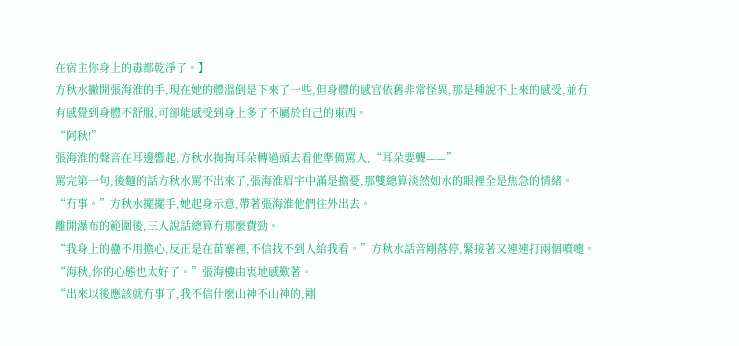在宿主你身上的毒都乾淨了。】
方秋水撇開張海淮的手,現在她的體溫倒是下來了一些,但身體的感官依舊非常怪異,那是種說不上來的感受,並冇有感覺到身體不舒服,可卻能感受到身上多了不屬於自己的東西。
“阿秋!”
張海淮的聲音在耳邊響起,方秋水掏掏耳朵轉過頭去看他準備罵人,“耳朵要聾——”
罵完第一句,後麵的話方秋水罵不出來了,張海淮眉宇中滿是擔憂,那雙總算淡然如水的眼裡全是焦急的情緒。
“冇事。”方秋水擺擺手,她起身示意,帶著張海淮他們往外出去。
離開瀑布的範圍後,三人說話總算冇那麼費勁。
“我身上的蠱不用擔心,反正是在苗寨裡,不信找不到人給我看。”方秋水話音剛落停,緊接著又連連打兩個噴嚏。
“海秋,你的心態也太好了。”張海樓由衷地感歎著。
“出來以後應該就冇事了,我不信什麼山神不山神的,剛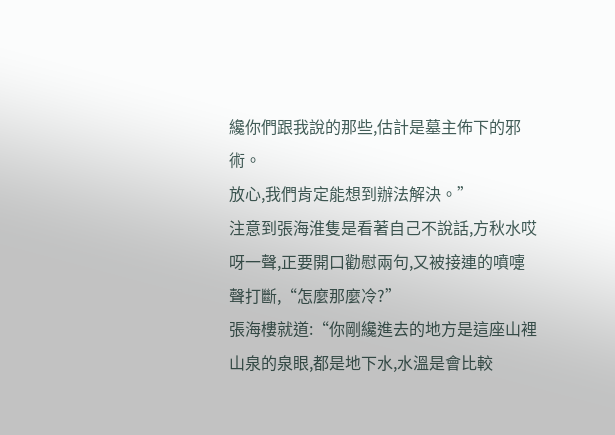纔你們跟我說的那些,估計是墓主佈下的邪術。
放心,我們肯定能想到辦法解決。”
注意到張海淮隻是看著自己不說話,方秋水哎呀一聲,正要開口勸慰兩句,又被接連的噴嚏聲打斷,“怎麼那麼冷?”
張海樓就道:“你剛纔進去的地方是這座山裡山泉的泉眼,都是地下水,水溫是會比較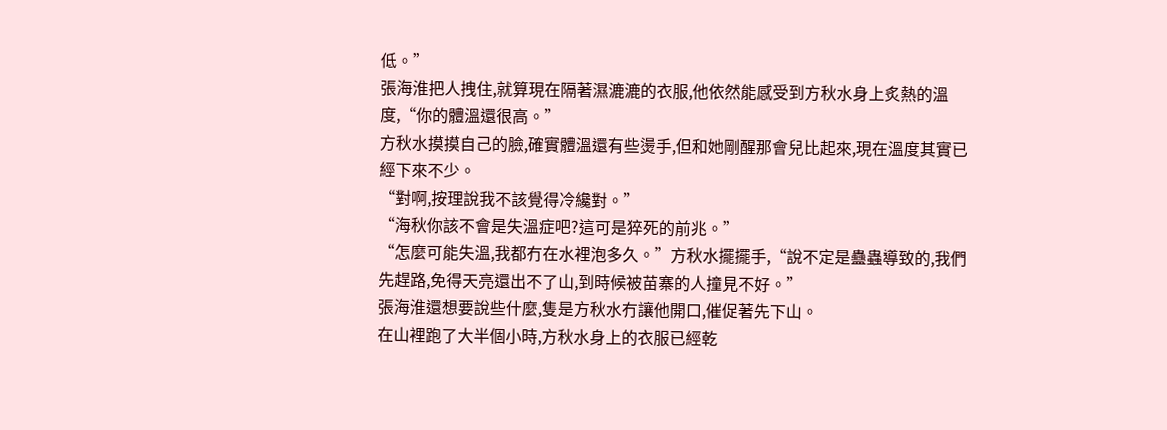低。”
張海淮把人拽住,就算現在隔著濕漉漉的衣服,他依然能感受到方秋水身上炙熱的溫度,“你的體溫還很高。”
方秋水摸摸自己的臉,確實體溫還有些燙手,但和她剛醒那會兒比起來,現在溫度其實已經下來不少。
“對啊,按理說我不該覺得冷纔對。”
“海秋你該不會是失溫症吧?這可是猝死的前兆。”
“怎麼可能失溫,我都冇在水裡泡多久。”方秋水擺擺手,“說不定是蠱蟲導致的,我們先趕路,免得天亮還出不了山,到時候被苗寨的人撞見不好。”
張海淮還想要說些什麼,隻是方秋水冇讓他開口,催促著先下山。
在山裡跑了大半個小時,方秋水身上的衣服已經乾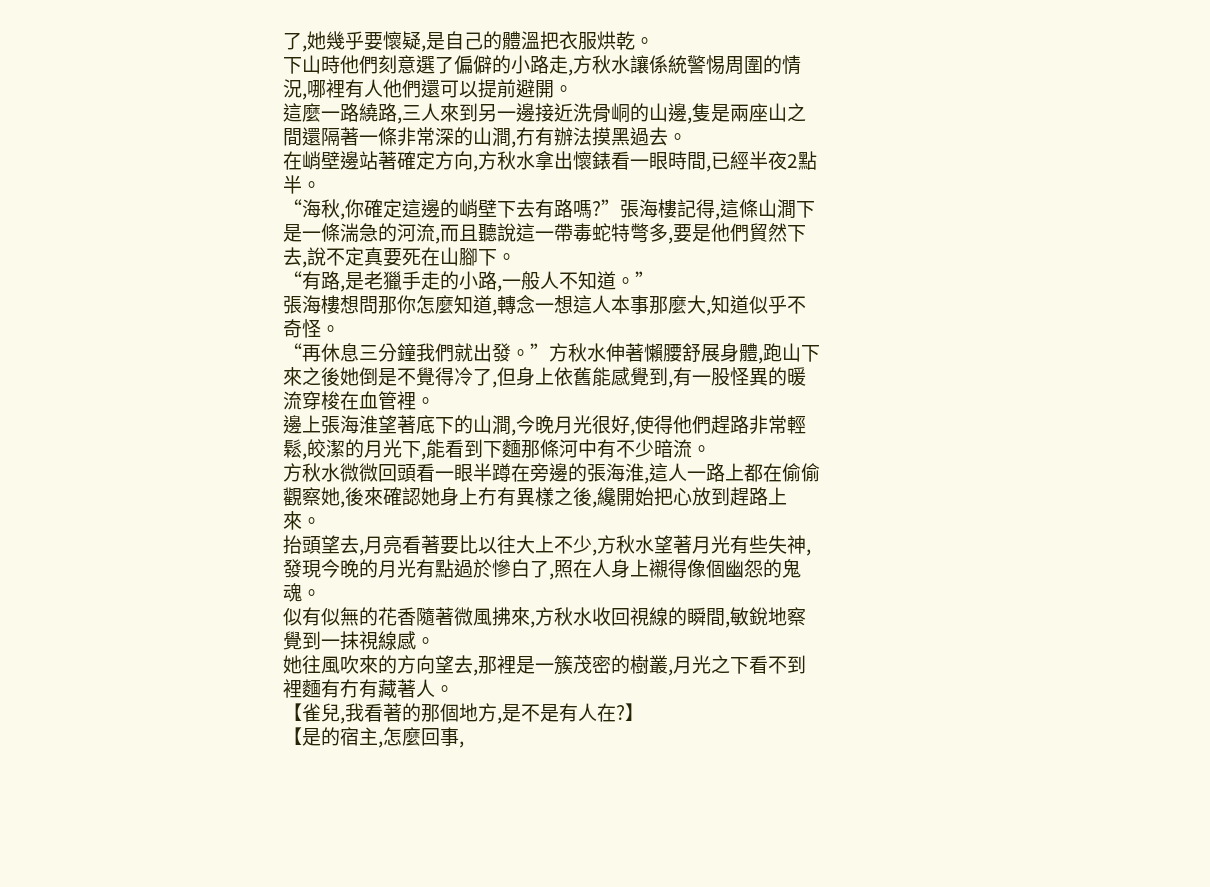了,她幾乎要懷疑,是自己的體溫把衣服烘乾。
下山時他們刻意選了偏僻的小路走,方秋水讓係統警惕周圍的情況,哪裡有人他們還可以提前避開。
這麼一路繞路,三人來到另一邊接近洗骨峒的山邊,隻是兩座山之間還隔著一條非常深的山澗,冇有辦法摸黑過去。
在峭壁邊站著確定方向,方秋水拿出懷錶看一眼時間,已經半夜2點半。
“海秋,你確定這邊的峭壁下去有路嗎?”張海樓記得,這條山澗下是一條湍急的河流,而且聽說這一帶毒蛇特彆多,要是他們貿然下去,說不定真要死在山腳下。
“有路,是老獵手走的小路,一般人不知道。”
張海樓想問那你怎麼知道,轉念一想這人本事那麼大,知道似乎不奇怪。
“再休息三分鐘我們就出發。”方秋水伸著懶腰舒展身體,跑山下來之後她倒是不覺得冷了,但身上依舊能感覺到,有一股怪異的暖流穿梭在血管裡。
邊上張海淮望著底下的山澗,今晚月光很好,使得他們趕路非常輕鬆,皎潔的月光下,能看到下麵那條河中有不少暗流。
方秋水微微回頭看一眼半蹲在旁邊的張海淮,這人一路上都在偷偷觀察她,後來確認她身上冇有異樣之後,纔開始把心放到趕路上來。
抬頭望去,月亮看著要比以往大上不少,方秋水望著月光有些失神,發現今晚的月光有點過於慘白了,照在人身上襯得像個幽怨的鬼魂。
似有似無的花香隨著微風拂來,方秋水收回視線的瞬間,敏銳地察覺到一抹視線感。
她往風吹來的方向望去,那裡是一簇茂密的樹叢,月光之下看不到裡麵有冇有藏著人。
【雀兒,我看著的那個地方,是不是有人在?】
【是的宿主,怎麼回事,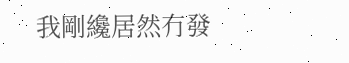我剛纔居然冇發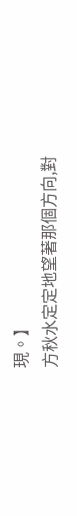現。】
方秋水定定地望著那個方向,對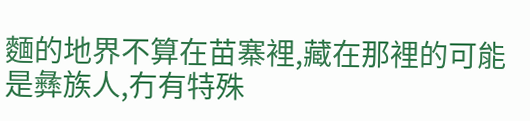麵的地界不算在苗寨裡,藏在那裡的可能是彝族人,冇有特殊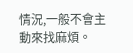情況,一般不會主動來找麻煩。